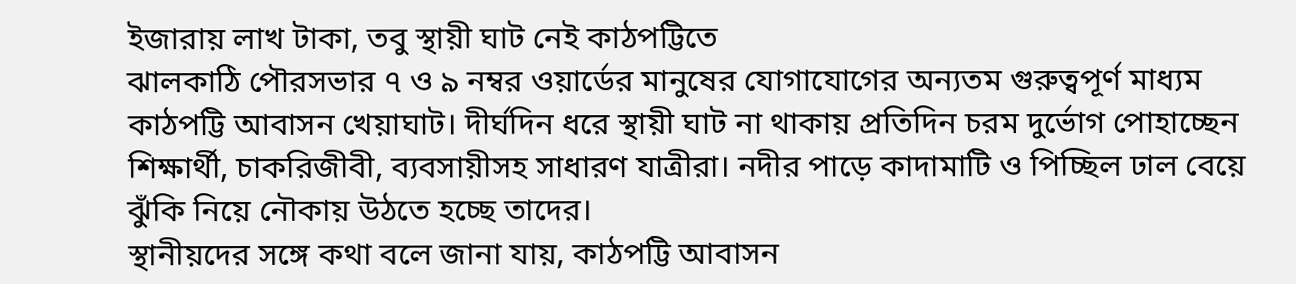ইজারায় লাখ টাকা, তবু স্থায়ী ঘাট নেই কাঠপট্টিতে
ঝালকাঠি পৌরসভার ৭ ও ৯ নম্বর ওয়ার্ডের মানুষের যোগাযোগের অন্যতম গুরুত্বপূর্ণ মাধ্যম কাঠপট্টি আবাসন খেয়াঘাট। দীর্ঘদিন ধরে স্থায়ী ঘাট না থাকায় প্রতিদিন চরম দুর্ভোগ পোহাচ্ছেন শিক্ষার্থী, চাকরিজীবী, ব্যবসায়ীসহ সাধারণ যাত্রীরা। নদীর পাড়ে কাদামাটি ও পিচ্ছিল ঢাল বেয়ে ঝুঁকি নিয়ে নৌকায় উঠতে হচ্ছে তাদের।
স্থানীয়দের সঙ্গে কথা বলে জানা যায়, কাঠপট্টি আবাসন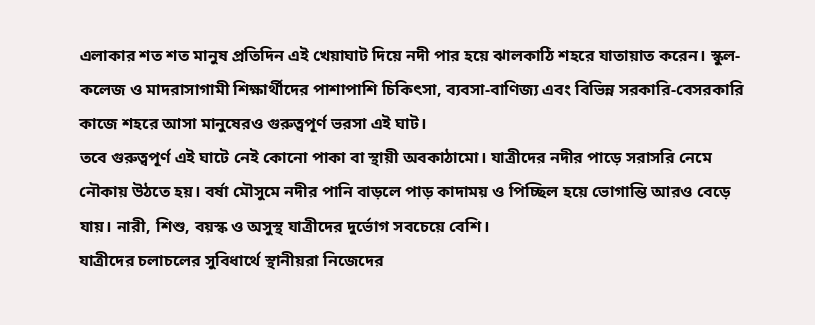এলাকার শত শত মানুষ প্রতিদিন এই খেয়াঘাট দিয়ে নদী পার হয়ে ঝালকাঠি শহরে যাতায়াত করেন। স্কুল-কলেজ ও মাদরাসাগামী শিক্ষার্থীদের পাশাপাশি চিকিৎসা, ব্যবসা-বাণিজ্য এবং বিভিন্ন সরকারি-বেসরকারি কাজে শহরে আসা মানুষেরও গুরুত্বপূর্ণ ভরসা এই ঘাট।
তবে গুরুত্বপূর্ণ এই ঘাটে নেই কোনো পাকা বা স্থায়ী অবকাঠামো। যাত্রীদের নদীর পাড়ে সরাসরি নেমে নৌকায় উঠতে হয়। বর্ষা মৌসুমে নদীর পানি বাড়লে পাড় কাদাময় ও পিচ্ছিল হয়ে ভোগান্তি আরও বেড়ে যায়। নারী, শিশু, বয়স্ক ও অসুস্থ যাত্রীদের দুর্ভোগ সবচেয়ে বেশি।
যাত্রীদের চলাচলের সুবিধার্থে স্থানীয়রা নিজেদের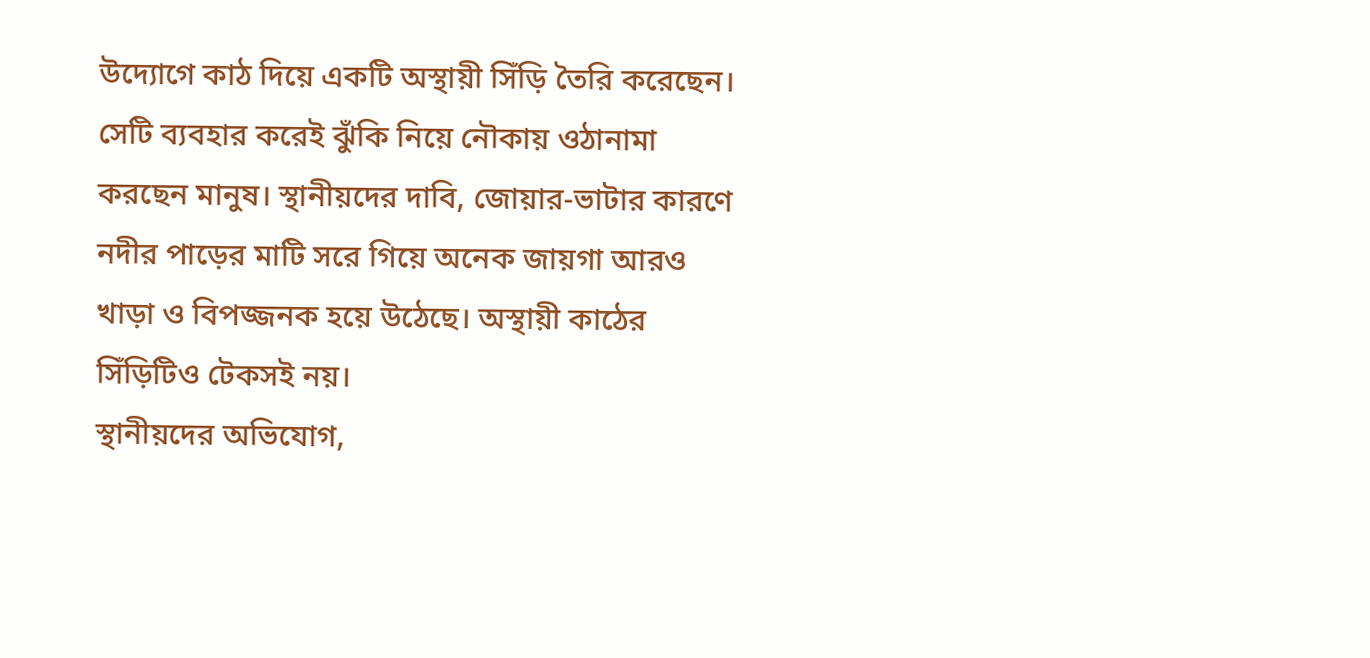উদ্যোগে কাঠ দিয়ে একটি অস্থায়ী সিঁড়ি তৈরি করেছেন। সেটি ব্যবহার করেই ঝুঁকি নিয়ে নৌকায় ওঠানামা করছেন মানুষ। স্থানীয়দের দাবি, জোয়ার-ভাটার কারণে নদীর পাড়ের মাটি সরে গিয়ে অনেক জায়গা আরও খাড়া ও বিপজ্জনক হয়ে উঠেছে। অস্থায়ী কাঠের সিঁড়িটিও টেকসই নয়।
স্থানীয়দের অভিযোগ,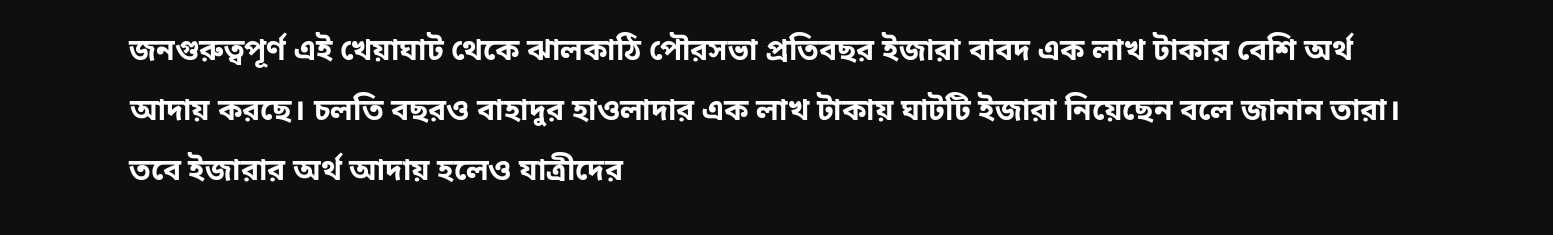জনগুরুত্বপূর্ণ এই খেয়াঘাট থেকে ঝালকাঠি পৌরসভা প্রতিবছর ইজারা বাবদ এক লাখ টাকার বেশি অর্থ আদায় করছে। চলতি বছরও বাহাদুর হাওলাদার এক লাখ টাকায় ঘাটটি ইজারা নিয়েছেন বলে জানান তারা। তবে ইজারার অর্থ আদায় হলেও যাত্রীদের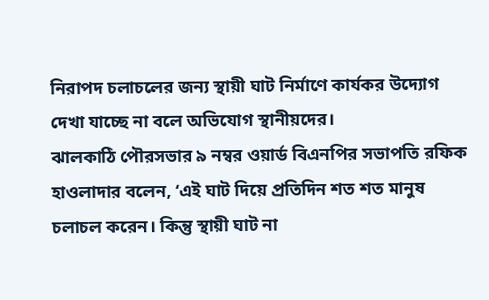নিরাপদ চলাচলের জন্য স্থায়ী ঘাট নির্মাণে কার্যকর উদ্যোগ দেখা যাচ্ছে না বলে অভিযোগ স্থানীয়দের।
ঝালকাঠি পৌরসভার ৯ নম্বর ওয়ার্ড বিএনপির সভাপতি রফিক হাওলাদার বলেন, ‘এই ঘাট দিয়ে প্রতিদিন শত শত মানুষ চলাচল করেন। কিন্তু স্থায়ী ঘাট না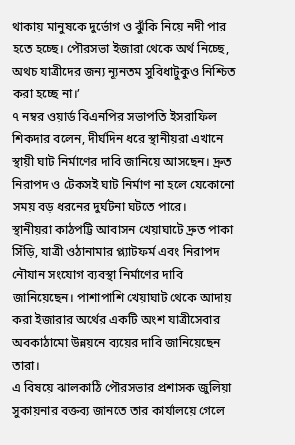থাকায় মানুষকে দুর্ভোগ ও ঝুঁকি নিয়ে নদী পার হতে হচ্ছে। পৌরসভা ইজারা থেকে অর্থ নিচ্ছে, অথচ যাত্রীদের জন্য ন্যূনতম সুবিধাটুকুও নিশ্চিত করা হচ্ছে না।’
৭ নম্বর ওয়ার্ড বিএনপির সভাপতি ইসরাফিল শিকদার বলেন, দীর্ঘদিন ধরে স্থানীয়রা এখানে স্থায়ী ঘাট নির্মাণের দাবি জানিয়ে আসছেন। দ্রুত নিরাপদ ও টেকসই ঘাট নির্মাণ না হলে যেকোনো সময় বড় ধরনের দুর্ঘটনা ঘটতে পারে।
স্থানীয়রা কাঠপট্টি আবাসন খেয়াঘাটে দ্রুত পাকা সিঁড়ি, যাত্রী ওঠানামার প্ল্যাটফর্ম এবং নিরাপদ নৌযান সংযোগ ব্যবস্থা নির্মাণের দাবি জানিয়েছেন। পাশাপাশি খেয়াঘাট থেকে আদায় করা ইজারার অর্থের একটি অংশ যাত্রীসেবার অবকাঠামো উন্নয়নে ব্যয়ের দাবি জানিয়েছেন তারা।
এ বিষয়ে ঝালকাঠি পৌরসভার প্রশাসক জুলিয়া সুকায়নার বক্তব্য জানতে তার কার্যালয়ে গেলে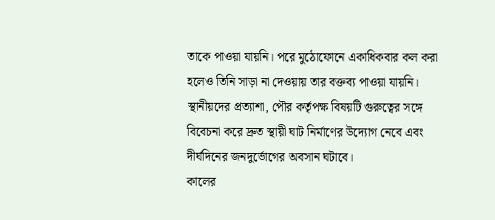তাকে পাওয়া যায়নি। পরে মুঠোফোনে একাধিকবার কল করা হলেও তিনি সাড়া না দেওয়ায় তার বক্তব্য পাওয়া যায়নি।
স্থানীয়দের প্রত্যাশা, পৌর কর্তৃপক্ষ বিষয়টি গুরুত্বের সঙ্গে বিবেচনা করে দ্রুত স্থায়ী ঘাট নির্মাণের উদ্যোগ নেবে এবং দীর্ঘদিনের জনদুর্ভোগের অবসান ঘটাবে।
কালের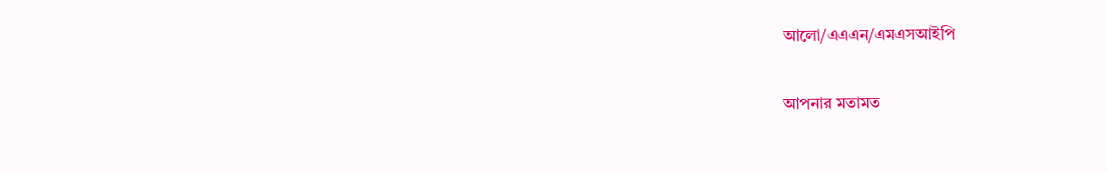আলো/এএএন/এমএসআইপি

আপনার মতামত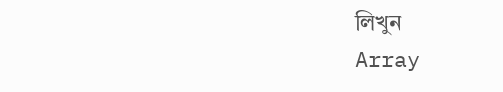লিখুন
Array